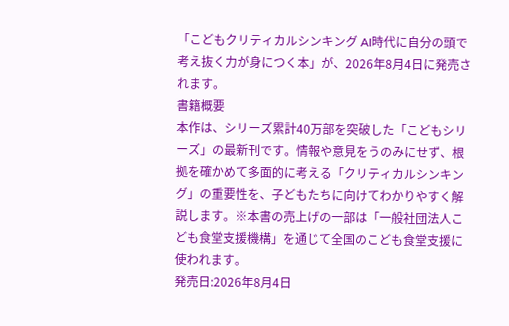「こどもクリティカルシンキング AI時代に自分の頭で考え抜く力が身につく本」が、2026年8月4日に発売されます。
書籍概要
本作は、シリーズ累計40万部を突破した「こどもシリーズ」の最新刊です。情報や意見をうのみにせず、根拠を確かめて多面的に考える「クリティカルシンキング」の重要性を、子どもたちに向けてわかりやすく解説します。※本書の売上げの一部は「一般社団法人こども食堂支援機構」を通じて全国のこども食堂支援に使われます。
発売日:2026年8月4日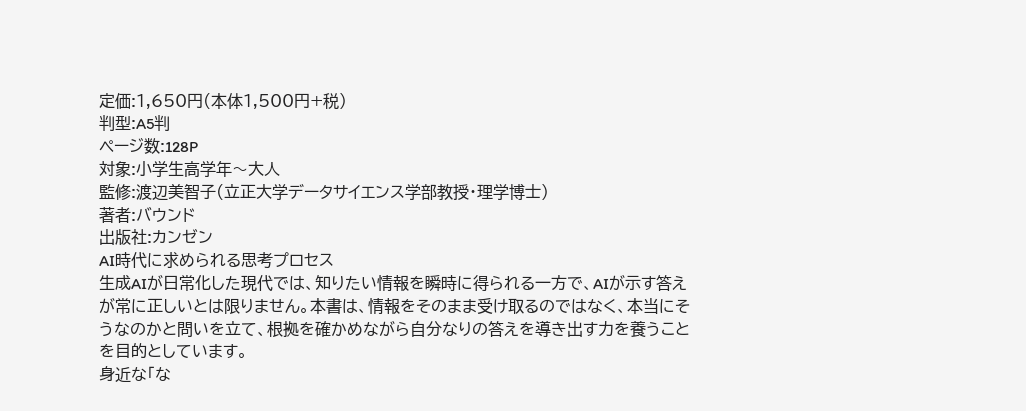定価:1,650円(本体1,500円+税)
判型:A5判
ページ数:128P
対象:小学生高学年〜大人
監修:渡辺美智子(立正大学データサイエンス学部教授・理学博士)
著者:バウンド
出版社:カンゼン
AI時代に求められる思考プロセス
生成AIが日常化した現代では、知りたい情報を瞬時に得られる一方で、AIが示す答えが常に正しいとは限りません。本書は、情報をそのまま受け取るのではなく、本当にそうなのかと問いを立て、根拠を確かめながら自分なりの答えを導き出す力を養うことを目的としています。
身近な「な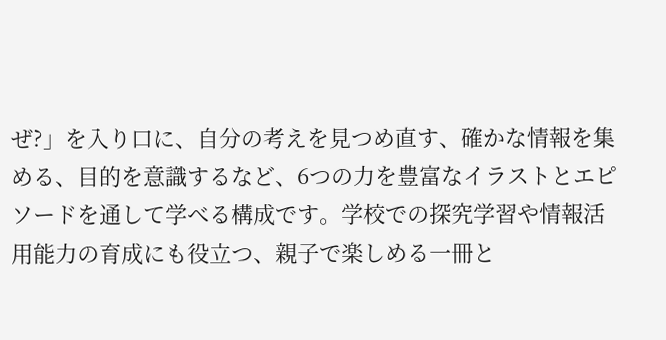ぜ?」を入り口に、自分の考えを見つめ直す、確かな情報を集める、目的を意識するなど、6つの力を豊富なイラストとエピソードを通して学べる構成です。学校での探究学習や情報活用能力の育成にも役立つ、親子で楽しめる一冊と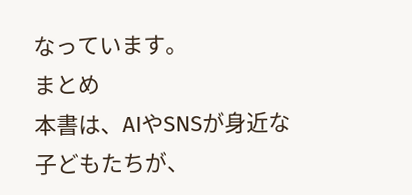なっています。
まとめ
本書は、AIやSNSが身近な子どもたちが、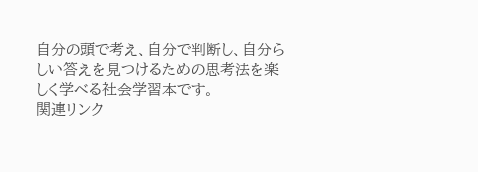自分の頭で考え、自分で判断し、自分らしい答えを見つけるための思考法を楽しく学べる社会学習本です。
関連リンク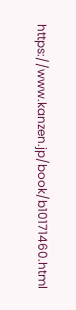https://www.kanzen.jp/book/b10171460.html